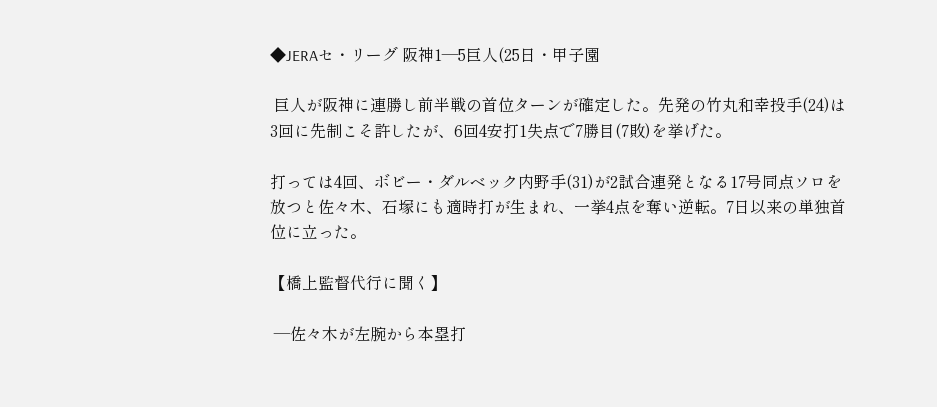◆JERAセ・リーグ 阪神1―5巨人(25日・甲子園

 巨人が阪神に連勝し前半戦の首位ターンが確定した。先発の竹丸和幸投手(24)は3回に先制こそ許したが、6回4安打1失点で7勝目(7敗)を挙げた。

打っては4回、ボビー・ダルベック内野手(31)が2試合連発となる17号同点ソロを放つと佐々木、石塚にも適時打が生まれ、一挙4点を奪い逆転。7日以来の単独首位に立った。

【橋上監督代行に聞く】

 ―佐々木が左腕から本塁打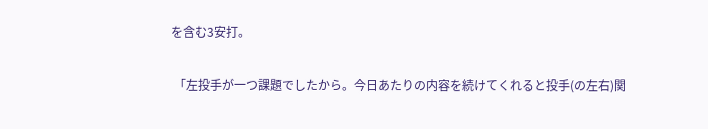を含む3安打。

 「左投手が一つ課題でしたから。今日あたりの内容を続けてくれると投手(の左右)関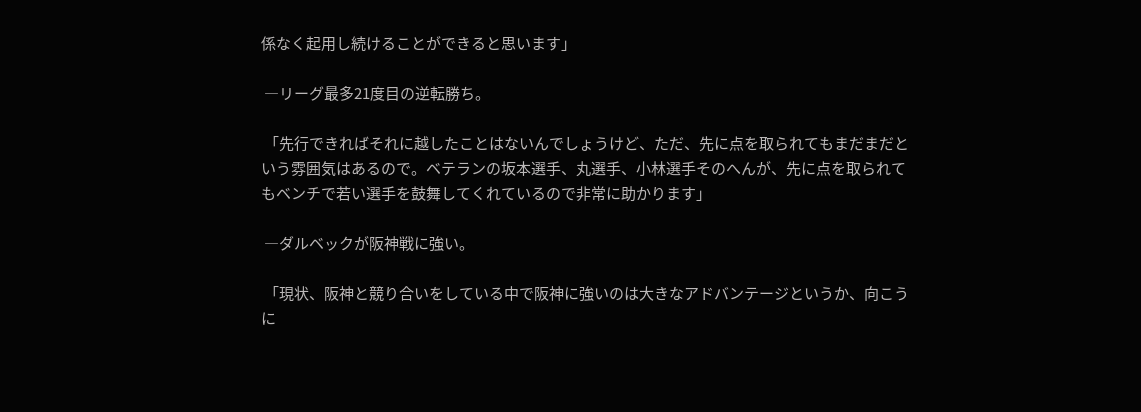係なく起用し続けることができると思います」

 ―リーグ最多21度目の逆転勝ち。

 「先行できればそれに越したことはないんでしょうけど、ただ、先に点を取られてもまだまだという雰囲気はあるので。ベテランの坂本選手、丸選手、小林選手そのへんが、先に点を取られてもベンチで若い選手を鼓舞してくれているので非常に助かります」

 ―ダルベックが阪神戦に強い。

 「現状、阪神と競り合いをしている中で阪神に強いのは大きなアドバンテージというか、向こうに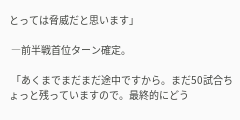とっては脅威だと思います」

 ―前半戦首位ターン確定。

 「あくまでまだまだ途中ですから。まだ50試合ちょっと残っていますので。最終的にどう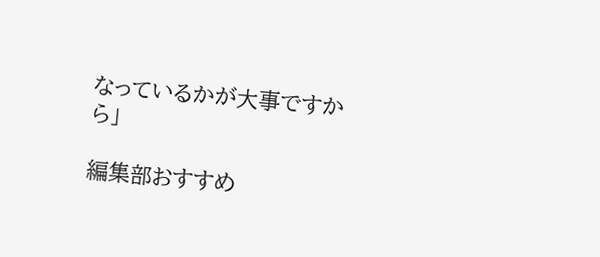なっているかが大事ですから」

編集部おすすめ